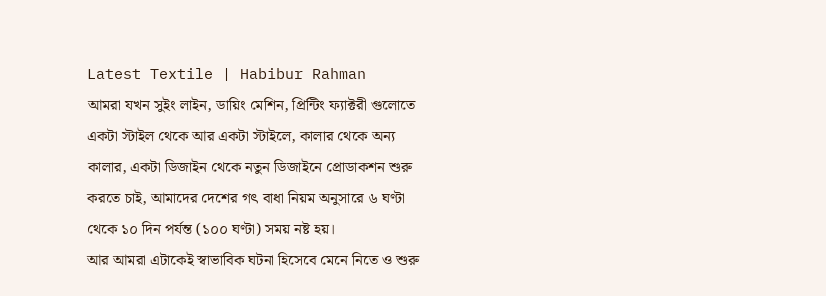Latest Textile | Habibur Rahman
আমরা যখন সুইং লাইন, ডায়িং মেশিন, প্রিন্টিং ফ্যাক্টরী গুলোতে একটা স্টাইল থেকে আর একটা স্টাইলে, কালার থেকে অন্য কালার, একটা ডিজাইন থেকে নতুন ডিজাইনে প্রোডাকশন শুরু করতে চাই, আমাদের দেশের গৎ বাধা নিয়ম অনুসারে ৬ ঘণ্টা থেকে ১০ দিন পর্যন্ত (১০০ ঘণ্টা) সময় নষ্ট হয়।
আর আমরা এটাকেই স্বাভাবিক ঘটনা হিসেবে মেনে নিতে ও শুরু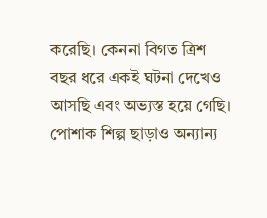করেছি। কেননা বিগত ত্রিশ বছর ধরে একই ঘটনা দেখেও আসছি এবং অভ্যস্ত হয়ে গেছি। পোশাক শিল্প ছাড়াও অন্যান্য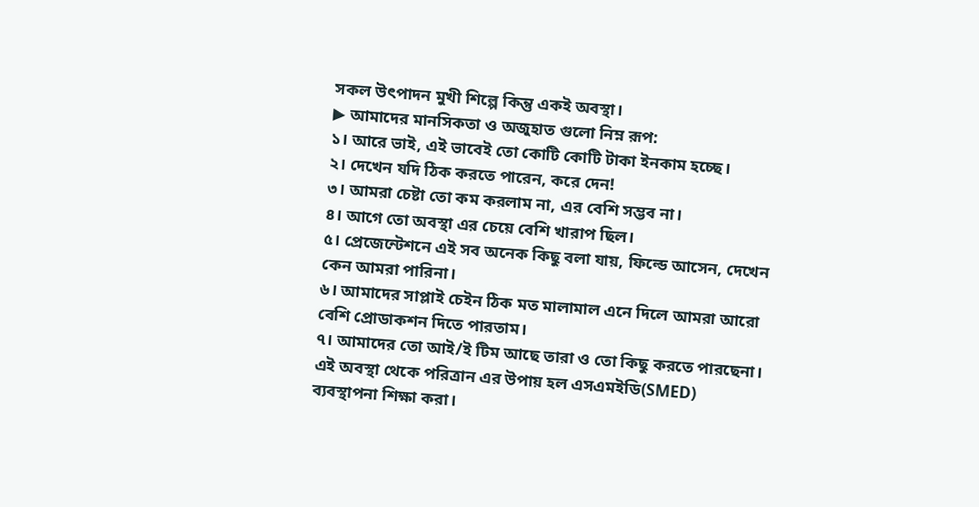সকল উৎপাদন মুখী শিল্পে কিন্তু একই অবস্থা।
▶ আমাদের মানসিকতা ও অজুহাত গুলো নিম্ন রূপ:
১। আরে ভাই, এই ভাবেই তো কোটি কোটি টাকা ইনকাম হচ্ছে।
২। দেখেন যদি ঠিক করতে পারেন, করে দেন!
৩। আমরা চেষ্টা তো কম করলাম না, এর বেশি সম্ভব না।
৪। আগে তো অবস্থা এর চেয়ে বেশি খারাপ ছিল।
৫। প্রেজেন্টেশনে এই সব অনেক কিছু বলা যায়, ফিল্ডে আসেন, দেখেন কেন আমরা পারিনা।
৬। আমাদের সাপ্লাই চেইন ঠিক মত মালামাল এনে দিলে আমরা আরো বেশি প্রোডাকশন দিতে পারতাম।
৭। আমাদের তো আই/ই টিম আছে তারা ও তো কিছু করতে পারছেনা।
এই অবস্থা থেকে পরিত্রান এর উপায় হল এসএমইডি(SMED) ব্যবস্থাপনা শিক্ষা করা।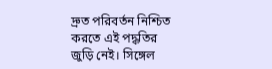দ্রুত পরিবর্তন নিশ্চিত করতে এই পদ্ধতির জুড়ি নেই। সিঙ্গেল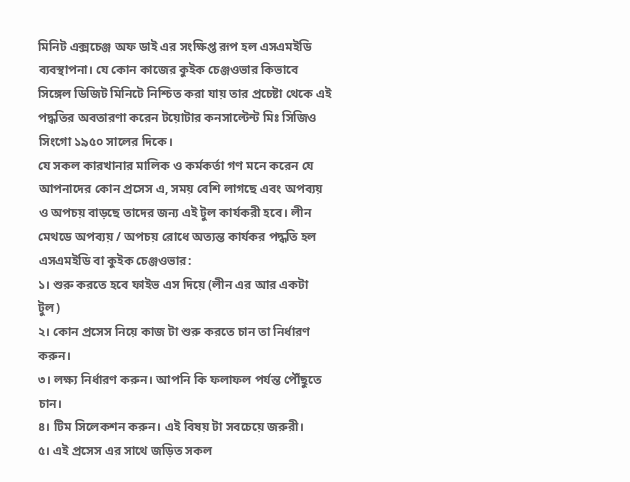মিনিট এক্সচেঞ্জ অফ ডাই এর সংক্ষিপ্ত রূপ হল এসএমইডি ব্যবস্থাপনা। যে কোন কাজের কুইক চেঞ্জওভার কিভাবে সিঙ্গেল ডিজিট মিনিটে নিশ্চিত করা যায় তার প্রচেষ্টা থেকে এই পদ্ধতির অবতারণা করেন টয়োটার কনসাল্টেন্ট মিঃ সিজিও সিংগো ১৯৫০ সালের দিকে।
যে সকল কারখানার মালিক ও কর্মকর্তা গণ মনে করেন যে আপনাদের কোন প্রসেস এ, সময় বেশি লাগছে এবং অপব্যয় ও অপচয় বাড়ছে তাদের জন্য এই টুল কার্যকরী হবে। লীন মেথডে অপব্যয় / অপচয় রোধে অত্যন্ত কার্যকর পদ্ধতি হল এসএমইডি বা কুইক চেঞ্জওভার:
১। শুরু করতে হবে ফাইভ এস দিয়ে (লীন এর আর একটা টুল)
২। কোন প্রসেস নিয়ে কাজ টা শুরু করতে চান তা নির্ধারণ করুন।
৩। লক্ষ্য নির্ধারণ করুন। আপনি কি ফলাফল পর্যন্ত পৌঁছুতে চান।
৪। টিম সিলেকশন করুন। এই বিষয় টা সবচেয়ে জরুরী।
৫। এই প্রসেস এর সাথে জড়িত সকল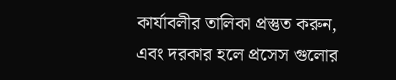কার্যাবলীর তালিকা প্রস্তুত করুন, এবং দরকার হলে প্রসেস গুলোর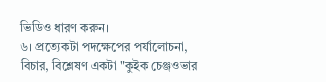ভিডিও ধারণ করুন।
৬। প্রত্যেকটা পদক্ষেপের পর্যালোচনা, বিচার, বিশ্লেষণ একটা "কুইক চেঞ্জওভার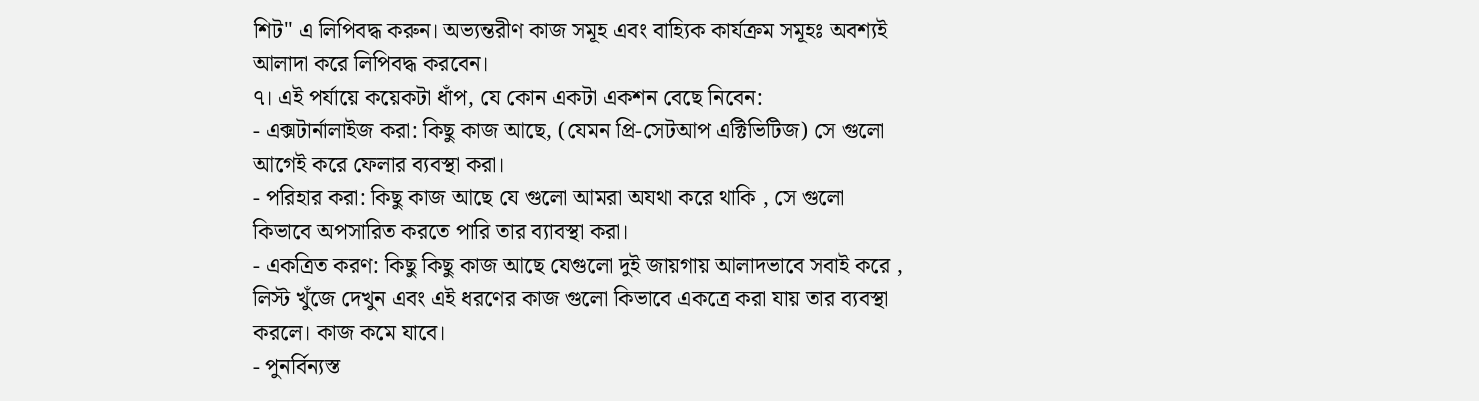শিট" এ লিপিবদ্ধ করুন। অভ্যন্তরীণ কাজ সমূহ এবং বাহ্যিক কার্যক্রম সমূহঃ অবশ্যই আলাদা করে লিপিবদ্ধ করবেন।
৭। এই পর্যায়ে কয়েকটা ধাঁপ, যে কোন একটা একশন বেছে নিবেন:
- এক্সটার্নালাইজ করা: কিছু কাজ আছে, (যেমন প্রি-সেটআপ এক্টিভিটিজ) সে গুলো আগেই করে ফেলার ব্যবস্থা করা।
- পরিহার করা: কিছু কাজ আছে যে গুলো আমরা অযথা করে থাকি , সে গুলো কিভাবে অপসারিত করতে পারি তার ব্যাবস্থা করা।
- একত্রিত করণ: কিছু কিছু কাজ আছে যেগুলো দুই জায়গায় আলাদভাবে সবাই করে , লিস্ট খুঁজে দেখুন এবং এই ধরণের কাজ গুলো কিভাবে একত্রে করা যায় তার ব্যবস্থা করলে। কাজ কমে যাবে।
- পুনর্বিন্যস্ত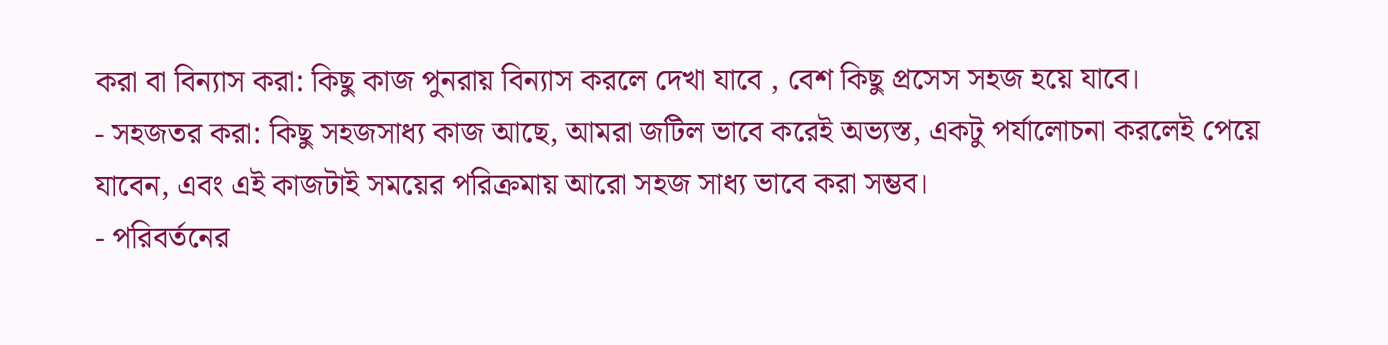করা বা বিন্যাস করা: কিছু কাজ পুনরায় বিন্যাস করলে দেখা যাবে , বেশ কিছু প্রসেস সহজ হয়ে যাবে।
- সহজতর করা: কিছু সহজসাধ্য কাজ আছে, আমরা জটিল ভাবে করেই অভ্যস্ত, একটু পর্যালোচনা করলেই পেয়ে যাবেন, এবং এই কাজটাই সময়ের পরিক্রমায় আরো সহজ সাধ্য ভাবে করা সম্ভব।
- পরিবর্তনের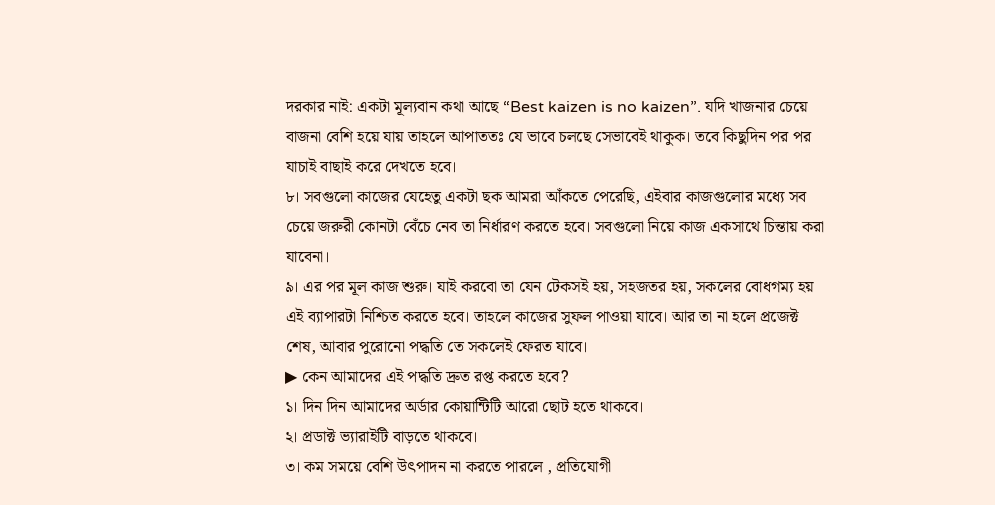দরকার নাই: একটা মূল্যবান কথা আছে “Best kaizen is no kaizen”. যদি খাজনার চেয়ে বাজনা বেশি হয়ে যায় তাহলে আপাততঃ যে ভাবে চলছে সেভাবেই থাকুক। তবে কিছুদিন পর পর যাচাই বাছাই করে দেখতে হবে।
৮। সবগুলো কাজের যেহেতু একটা ছক আমরা আঁকতে পেরেছি, এইবার কাজগুলোর মধ্যে সব চেয়ে জরুরী কোনটা বেঁচে নেব তা নির্ধারণ করতে হবে। সবগুলো নিয়ে কাজ একসাথে চিন্তায় করা যাবেনা।
৯। এর পর মূল কাজ শুরু। যাই করবো তা যেন টেকসই হয়, সহজতর হয়, সকলের বোধগম্য হয় এই ব্যাপারটা নিশ্চিত করতে হবে। তাহলে কাজের সুফল পাওয়া যাবে। আর তা না হলে প্রজেক্ট শেষ, আবার পুরোনো পদ্ধতি তে সকলেই ফেরত যাবে।
▶ কেন আমাদের এই পদ্ধতি দ্রুত রপ্ত করতে হবে?
১। দিন দিন আমাদের অর্ডার কোয়ান্টিটি আরো ছোট হতে থাকবে।
২। প্রডাক্ট ভ্যারাইটি বাড়তে থাকবে।
৩। কম সময়ে বেশি উৎপাদন না করতে পারলে , প্রতিযোগী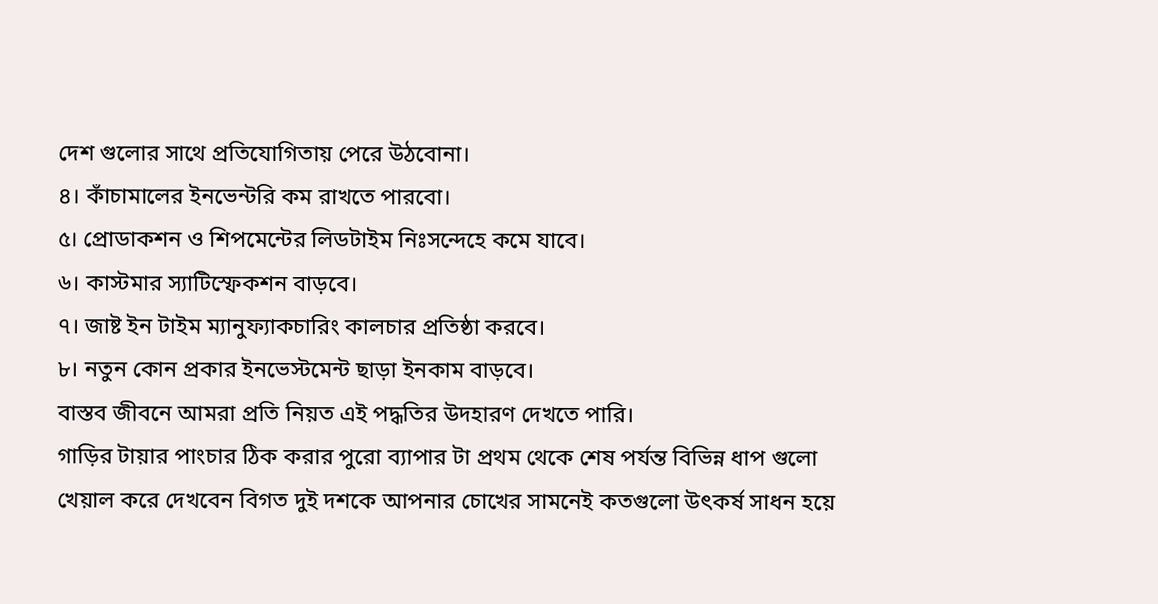দেশ গুলোর সাথে প্রতিযোগিতায় পেরে উঠবোনা।
৪। কাঁচামালের ইনভেন্টরি কম রাখতে পারবো।
৫। প্রোডাকশন ও শিপমেন্টের লিডটাইম নিঃসন্দেহে কমে যাবে।
৬। কাস্টমার স্যাটিস্ফেকশন বাড়বে।
৭। জাষ্ট ইন টাইম ম্যানুফ্যাকচারিং কালচার প্রতিষ্ঠা করবে।
৮। নতুন কোন প্রকার ইনভেস্টমেন্ট ছাড়া ইনকাম বাড়বে।
বাস্তব জীবনে আমরা প্রতি নিয়ত এই পদ্ধতির উদহারণ দেখতে পারি।
গাড়ির টায়ার পাংচার ঠিক করার পুরো ব্যাপার টা প্রথম থেকে শেষ পর্যন্ত বিভিন্ন ধাপ গুলো খেয়াল করে দেখবেন বিগত দুই দশকে আপনার চোখের সামনেই কতগুলো উৎকর্ষ সাধন হয়ে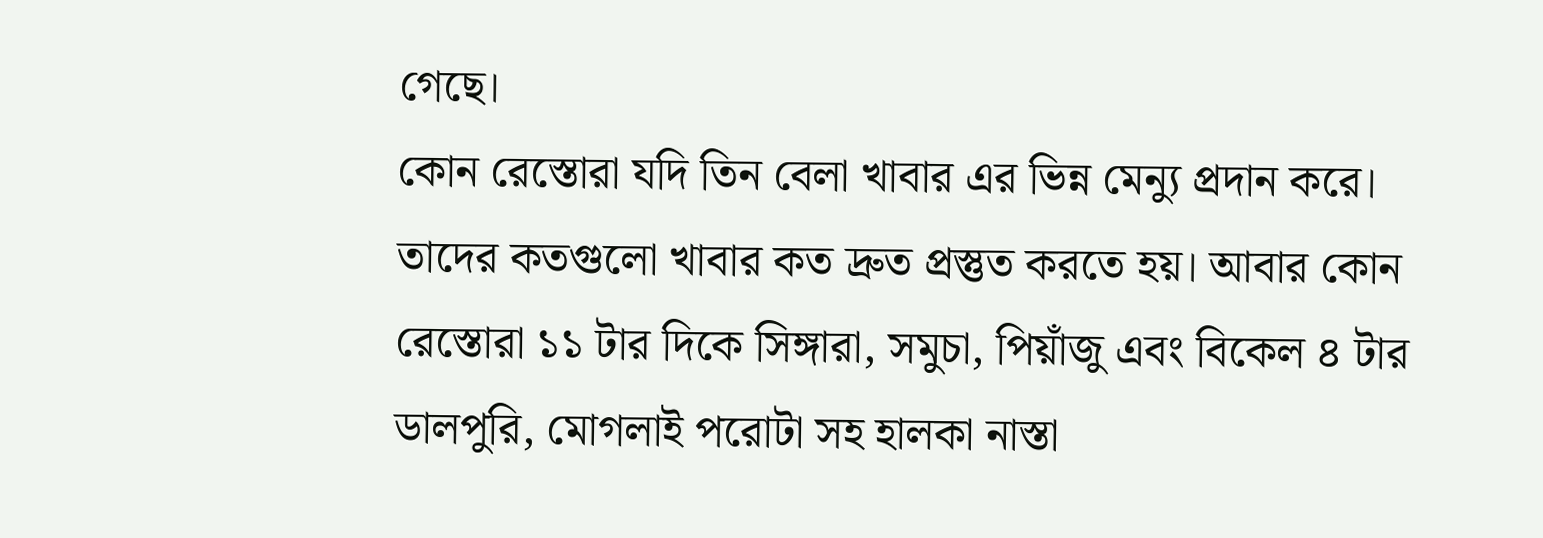গেছে।
কোন রেস্তোরা যদি তিন বেলা খাবার এর ভিন্ন মেন্যু প্রদান করে। তাদের কতগুলো খাবার কত দ্রুত প্রস্তুত করতে হয়। আবার কোন রেস্তোরা ১১ টার দিকে সিঙ্গারা, সমুচা, পিয়াঁজু এবং বিকেল ৪ টার ডালপুরি, মোগলাই পরোটা সহ হালকা নাস্তা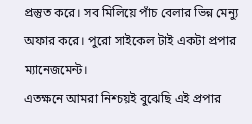প্রস্তুত করে। সব মিলিয়ে পাঁচ বেলার ভিন্ন মেন্যু অফার করে। পুরো সাইকেল টাই একটা প্রপার ম্যানেজমেন্ট।
এতক্ষনে আমরা নিশ্চয়ই বুঝেছি এই প্রপার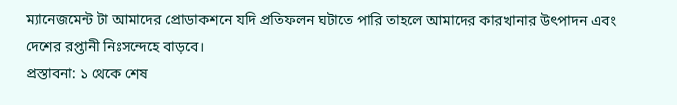ম্যানেজমেন্ট টা আমাদের প্রোডাকশনে যদি প্রতিফলন ঘটাতে পারি তাহলে আমাদের কারখানার উৎপাদন এবং দেশের রপ্তানী নিঃসন্দেহে বাড়বে।
প্রস্তাবনা: ১ থেকে শেষ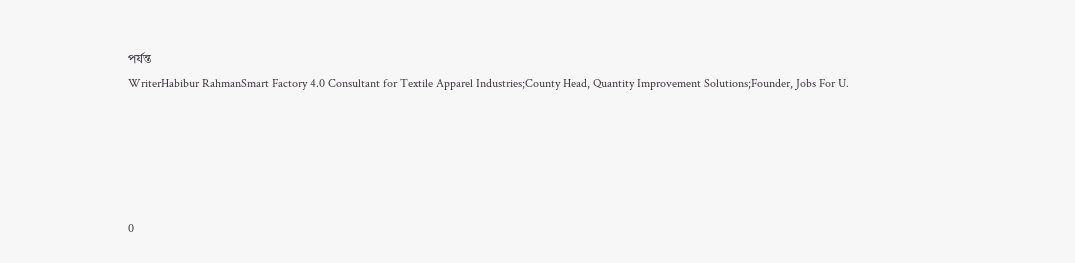পর্যন্ত
WriterHabibur RahmanSmart Factory 4.0 Consultant for Textile Apparel Industries;County Head, Quantity Improvement Solutions;Founder, Jobs For U.





0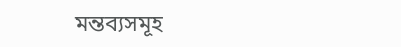মন্তব্যসমূহ